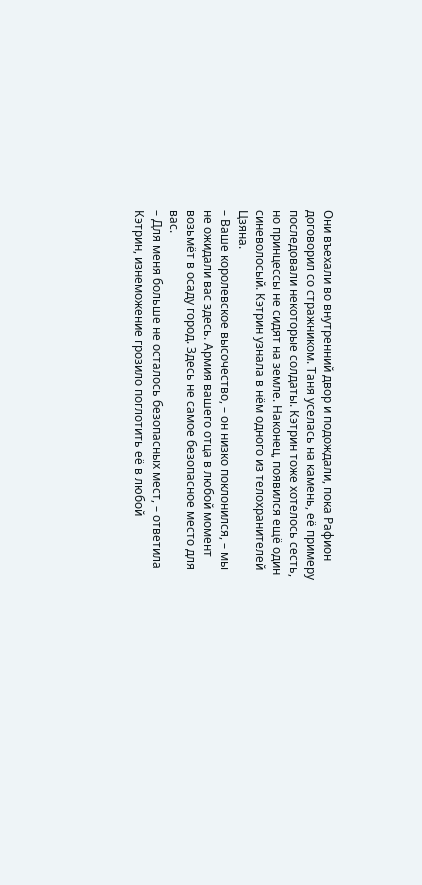Они въехали во внутренний двор и подождали, пока Рафион договорил со стражником. Таня уселась на камень, её примеру последовали некоторые солдаты. Кэтрин тоже хотелось сесть, но принцессы не сидят на земле. Наконец, появился ещё один синеволосый. Кэтрин узнала в нём одного из телохранителей Цзяна.
– Ваше королевское высочество, – он низко поклонился, – мы не ожидали вас здесь. Армия вашего отца в любой момент возьмёт в осаду город. Здесь не самое безопасное место для вас.
– Для меня больше не осталось безопасных мест, – ответила Кэтрин, изнеможение грозило поглотить её в любой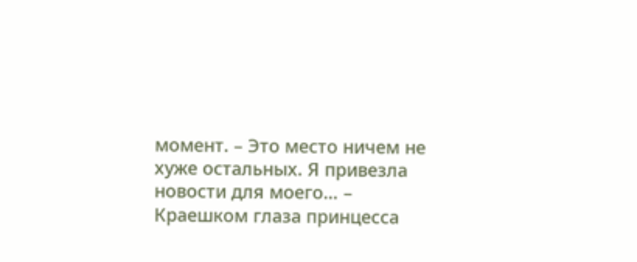момент. – Это место ничем не хуже остальных. Я привезла новости для моего… – Краешком глаза принцесса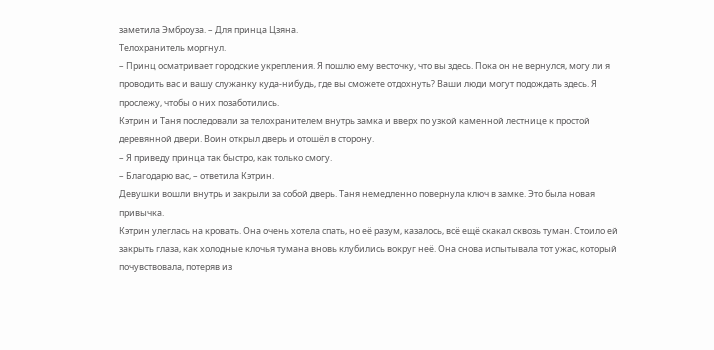заметила Эмброуза. – Для принца Цзяна.
Телохранитель моргнул.
– Принц осматривает городские укрепления. Я пошлю ему весточку, что вы здесь. Пока он не вернулся, могу ли я проводить вас и вашу служанку куда-нибудь, где вы сможете отдохнуть? Ваши люди могут подождать здесь. Я прослежу, чтобы о них позаботились.
Кэтрин и Таня последовали за телохранителем внутрь замка и вверх по узкой каменной лестнице к простой деревянной двери. Воин открыл дверь и отошёл в сторону.
– Я приведу принца так быстро, как только смогу.
– Благодарю вас, – ответила Кэтрин.
Девушки вошли внутрь и закрыли за собой дверь. Таня немедленно повернула ключ в замке. Это была новая привычка.
Кэтрин улеглась на кровать. Она очень хотела спать, но её разум, казалось, всё ещё скакал сквозь туман. Стоило ей закрыть глаза, как холодные клочья тумана вновь клубились вокруг неё. Она снова испытывала тот ужас, который почувствовала, потеряв из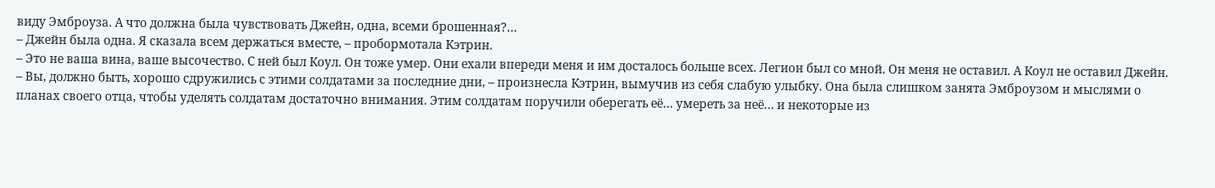виду Эмброуза. А что должна была чувствовать Джейн, одна, всеми брошенная?…
– Джейн была одна. Я сказала всем держаться вместе, – пробормотала Кэтрин.
– Это не ваша вина, ваше высочество. С ней был Коул. Он тоже умер. Они ехали впереди меня и им досталось больше всех. Легион был со мной. Он меня не оставил. А Коул не оставил Джейн.
– Вы, должно быть, хорошо сдружились с этими солдатами за последние дни, – произнесла Кэтрин, вымучив из себя слабую улыбку. Она была слишком занята Эмброузом и мыслями о планах своего отца, чтобы уделять солдатам достаточно внимания. Этим солдатам поручили оберегать её… умереть за неё… и некоторые из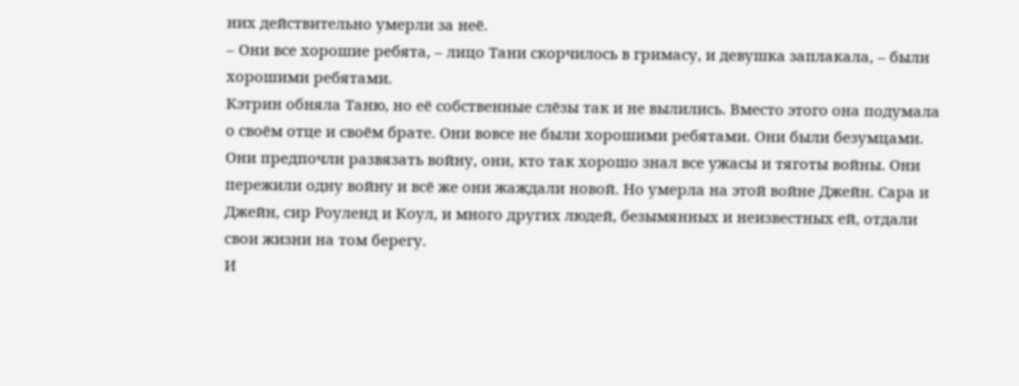них действительно умерли за неё.
– Они все хорошие ребята, – лицо Тани скорчилось в гримасу, и девушка заплакала, – были хорошими ребятами.
Кэтрин обняла Таню, но её собственные слёзы так и не вылились. Вместо этого она подумала о своём отце и своём брате. Они вовсе не были хорошими ребятами. Они были безумцами. Они предпочли развязать войну, они, кто так хорошо знал все ужасы и тяготы войны. Они пережили одну войну и всё же они жаждали новой. Но умерла на этой войне Джейн. Сара и Джейн, сир Роуленд и Коул, и много других людей, безымянных и неизвестных ей, отдали свои жизни на том берегу.
И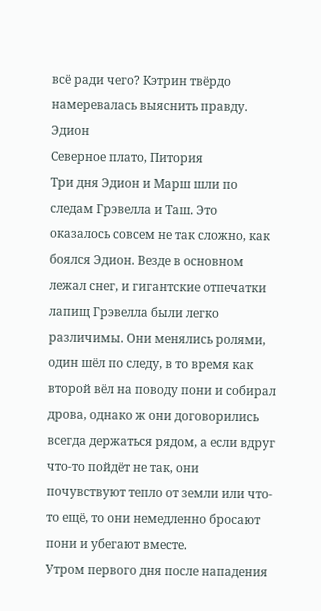всё ради чего? Кэтрин твёрдо намеревалась выяснить правду.
Эдион
Северное плато, Питория
Три дня Эдион и Марш шли по следам Грэвелла и Таш. Это оказалось совсем не так сложно, как боялся Эдион. Везде в основном лежал снег, и гигантские отпечатки лапищ Грэвелла были легко различимы. Они менялись ролями, один шёл по следу, в то время как второй вёл на поводу пони и собирал дрова, однако ж они договорились всегда держаться рядом, а если вдруг что-то пойдёт не так, они почувствуют тепло от земли или что-то ещё, то они немедленно бросают пони и убегают вместе.
Утром первого дня после нападения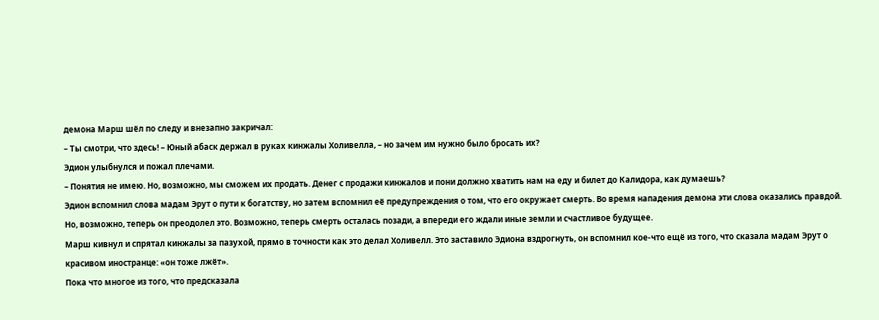демона Марш шёл по следу и внезапно закричал:
– Ты смотри, что здесь! – Юный абаск держал в руках кинжалы Холивелла, – но зачем им нужно было бросать их?
Эдион улыбнулся и пожал плечами.
– Понятия не имею. Но, возможно, мы сможем их продать. Денег с продажи кинжалов и пони должно хватить нам на еду и билет до Калидора, как думаешь?
Эдион вспомнил слова мадам Эрут о пути к богатству, но затем вспомнил её предупреждения о том, что его окружает смерть. Во время нападения демона эти слова оказались правдой.
Но, возможно, теперь он преодолел это. Возможно, теперь смерть осталась позади, а впереди его ждали иные земли и счастливое будущее.
Марш кивнул и спрятал кинжалы за пазухой, прямо в точности как это делал Холивелл. Это заставило Эдиона вздрогнуть, он вспомнил кое-что ещё из того, что сказала мадам Эрут о красивом иностранце: «он тоже лжёт».
Пока что многое из того, что предсказала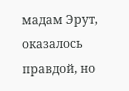мадам Эрут, оказалось правдой, но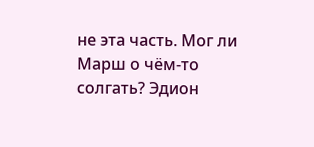не эта часть. Мог ли Марш о чём-то солгать? Эдион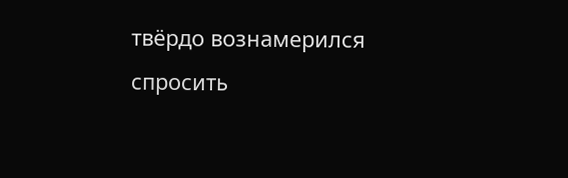твёрдо вознамерился спросить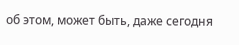об этом, может быть, даже сегодня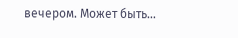вечером. Может быть…